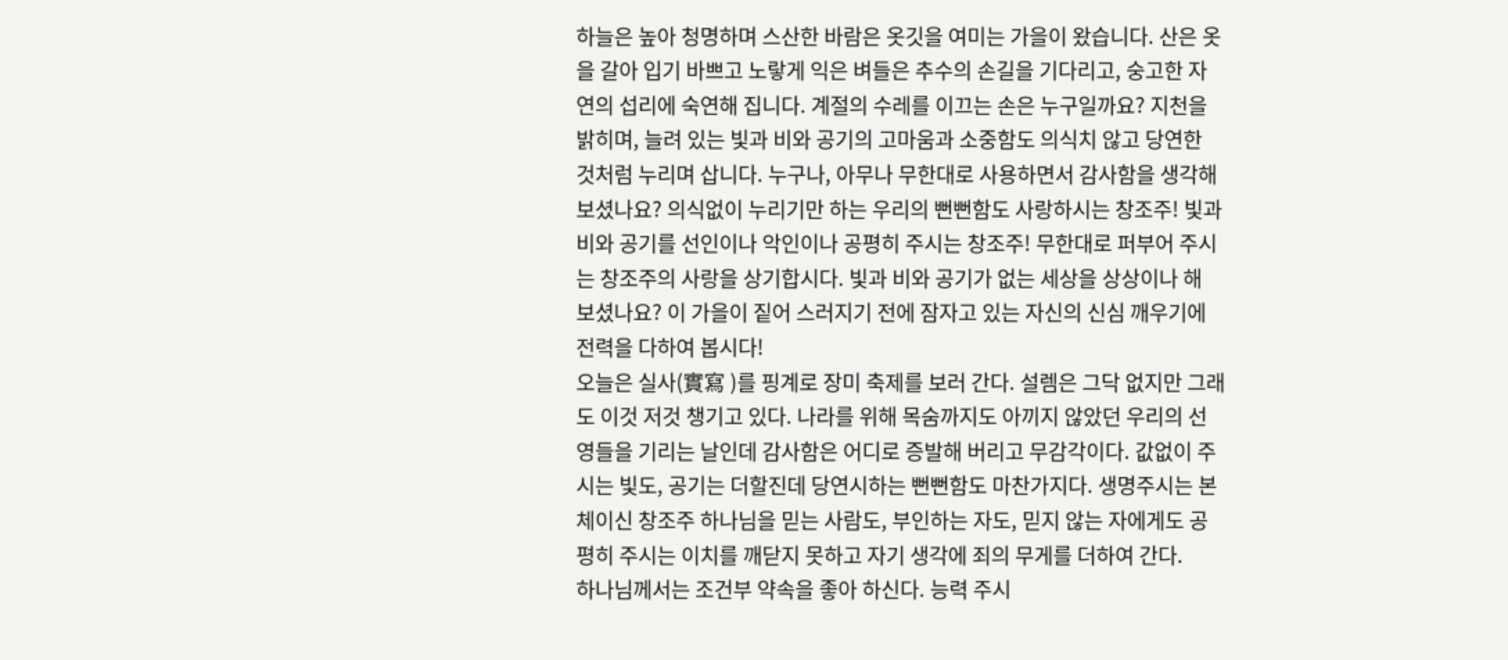하늘은 높아 청명하며 스산한 바람은 옷깃을 여미는 가을이 왔습니다. 산은 옷을 갈아 입기 바쁘고 노랗게 익은 벼들은 추수의 손길을 기다리고, 숭고한 자연의 섭리에 숙연해 집니다. 계절의 수레를 이끄는 손은 누구일까요? 지천을 밝히며, 늘려 있는 빛과 비와 공기의 고마움과 소중함도 의식치 않고 당연한 것처럼 누리며 삽니다. 누구나, 아무나 무한대로 사용하면서 감사함을 생각해 보셨나요? 의식없이 누리기만 하는 우리의 뻔뻔함도 사랑하시는 창조주! 빛과 비와 공기를 선인이나 악인이나 공평히 주시는 창조주! 무한대로 퍼부어 주시는 창조주의 사랑을 상기합시다. 빛과 비와 공기가 없는 세상을 상상이나 해 보셨나요? 이 가을이 짙어 스러지기 전에 잠자고 있는 자신의 신심 깨우기에 전력을 다하여 봅시다!
오늘은 실사(實寫 )를 핑계로 장미 축제를 보러 간다. 설렘은 그닥 없지만 그래도 이것 저것 챙기고 있다. 나라를 위해 목숨까지도 아끼지 않았던 우리의 선영들을 기리는 날인데 감사함은 어디로 증발해 버리고 무감각이다. 값없이 주시는 빛도, 공기는 더할진데 당연시하는 뻔뻔함도 마찬가지다. 생명주시는 본체이신 창조주 하나님을 믿는 사람도, 부인하는 자도, 믿지 않는 자에게도 공평히 주시는 이치를 깨닫지 못하고 자기 생각에 죄의 무게를 더하여 간다.
하나님께서는 조건부 약속을 좋아 하신다. 능력 주시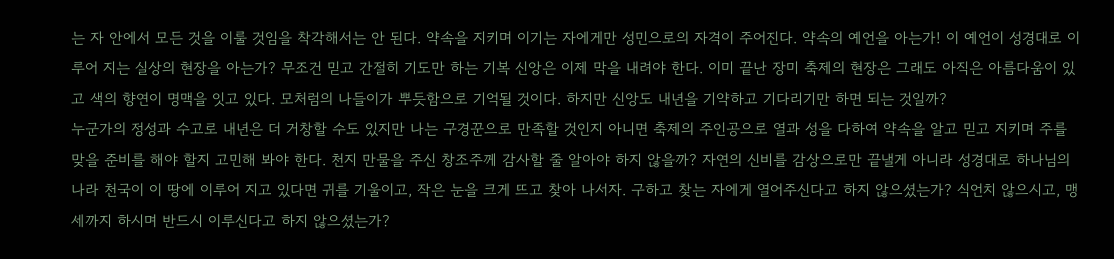는 자 안에서 모든 것을 이룰 것임을 착각해서는 안 된다. 약속을 지키며 이기는 자에게만 성민으로의 자격이 주어진다. 약속의 예언을 아는가! 이 예언이 성경대로 이루어 지는 실상의 현장을 아는가? 무조건 믿고 간절히 기도만 하는 기복 신앙은 이제 막을 내려야 한다. 이미 끝난 장미 축제의 현장은 그래도 아직은 아름다움이 있고 색의 향연이 명맥을 잇고 있다. 모처럼의 나들이가 뿌듯함으로 기억될 것이다. 하지만 신앙도 내년을 기약하고 기다리기만 하면 되는 것일까?
누군가의 정성과 수고로 내년은 더 거창할 수도 있지만 나는 구경꾼으로 만족할 것인지 아니면 축제의 주인공으로 열과 성을 다하여 약속을 알고 믿고 지키며 주를 맞을 준비를 해야 할지 고민해 봐야 한다. 천지 만물을 주신 창조주께 감사할 줄 알아야 하지 않을까? 자연의 신비를 감상으로만 끝낼게 아니라 성경대로 하나님의 나라 천국이 이 땅에 이루어 지고 있다면 귀를 기울이고, 작은 눈을 크게 뜨고 찾아 나서자. 구하고 찾는 자에게 열어주신다고 하지 않으셨는가? 식언치 않으시고, 맹세까지 하시며 반드시 이루신다고 하지 않으셨는가?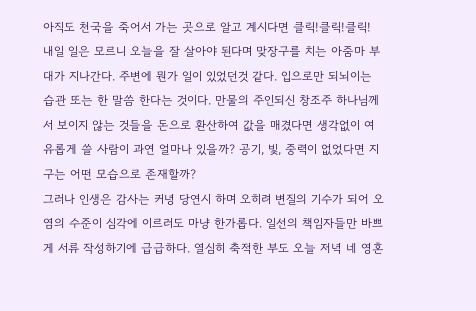아직도 천국을 죽어서 가는 곳으로 알고 계시다면 클릭!클릭!클릭!
내일 일은 모르니 오늘을 잘 살아야 된다며 맞장구를 치는 아줌마 부대가 지나간다. 주변에 뭔가 일이 있었던것 같다. 입으로만 되뇌이는 습관 또는 한 말씀 한다는 것이다. 만물의 주인되신 창조주 하나님께서 보이지 않는 것들을 돈으로 환산하여 값을 매겼다면 생각없이 여유롭게 쓸 사람이 과연 얼마나 있을까? 공기, 빛, 중력이 없었다면 지구는 어떤 모습으로 존재할까?
그러나 인생은 감사는 커녕 당연시 하며 오히려 변질의 기수가 되어 오염의 수준이 심각에 이르러도 마냥 한가롭다. 일선의 책임자들만 바쁘게 서류 작성하기에 급급하다. 열심히 축적한 부도 오늘 저녁 네 영혼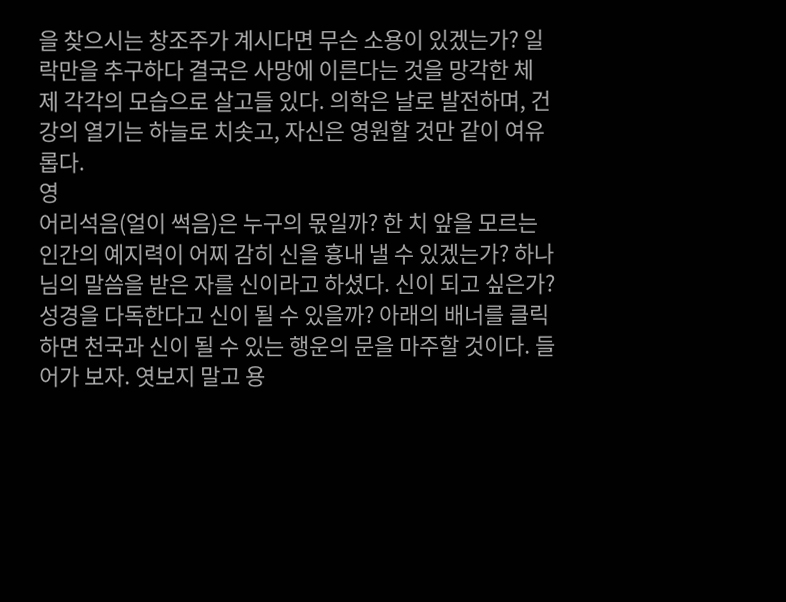을 찾으시는 창조주가 계시다면 무슨 소용이 있겠는가? 일락만을 추구하다 결국은 사망에 이른다는 것을 망각한 체 제 각각의 모습으로 살고들 있다. 의학은 날로 발전하며, 건강의 열기는 하늘로 치솟고, 자신은 영원할 것만 같이 여유롭다.
영
어리석음(얼이 썩음)은 누구의 몫일까? 한 치 앞을 모르는 인간의 예지력이 어찌 감히 신을 흉내 낼 수 있겠는가? 하나님의 말씀을 받은 자를 신이라고 하셨다. 신이 되고 싶은가? 성경을 다독한다고 신이 될 수 있을까? 아래의 배너를 클릭하면 천국과 신이 될 수 있는 행운의 문을 마주할 것이다. 들어가 보자. 엿보지 말고 용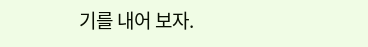기를 내어 보자.